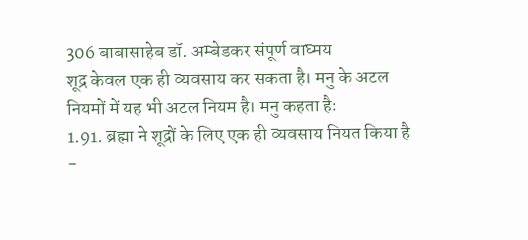306 बाबासाहेब डॉ. अम्बेडकर संपूर्ण वाघ्मय
शूद्र केवल एक ही व्यवसाय कर सकता है। मनु के अटल नियमों में यह भी अटल नियम है। मनु कहता हैः
1.91. ब्रह्मा ने शूद्रों के लिए एक ही व्यवसाय नियत किया है -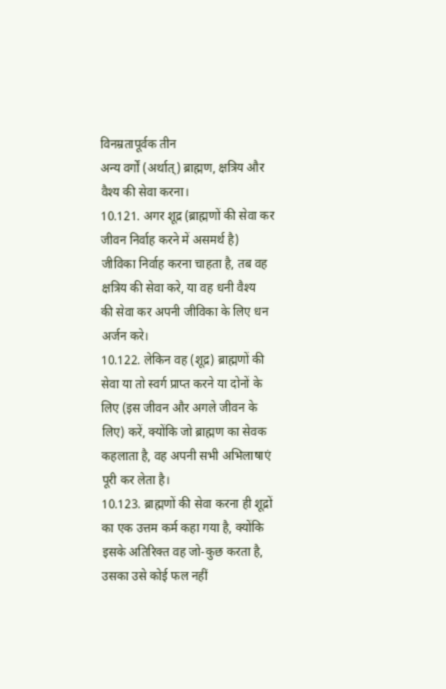विनम्रतापूर्वक तीन
अन्य वर्गों (अर्थात्) ब्राह्मण, क्षत्रिय और वैश्य की सेवा करना।
10.121. अगर शूद्र (ब्राह्मणों की सेवा कर जीवन निर्वाह करने में असमर्थ है)
जीविका निर्वाह करना चाहता है, तब वह क्षत्रिय की सेवा करे, या वह धनी वैश्य
की सेवा कर अपनी जीविका के लिए धन अर्जन करे।
10.122. लेकिन वह (शूद्र) ब्राह्मणों की सेवा या तो स्वर्ग प्राप्त करने या दोनों के
लिए (इस जीवन और अगले जीवन के लिए) करें, क्योंकि जो ब्राह्मण का सेवक
कहलाता है, वह अपनी सभी अभिलाषाएं पूरी कर लेता है।
10.123. ब्राह्मणों की सेवा करना ही शूद्रों का एक उत्तम कर्म कहा गया है, क्योंकि
इसके अतिरिक्त वह जो-कुछ करता है, उसका उसे कोई फल नहीं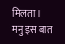मिलता।
मनु इस बात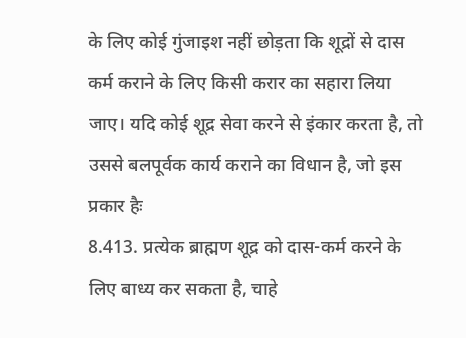के लिए कोई गुंजाइश नहीं छोड़ता कि शूद्रों से दास कर्म कराने के लिए किसी करार का सहारा लिया जाए। यदि कोई शूद्र सेवा करने से इंकार करता है, तो उससे बलपूर्वक कार्य कराने का विधान है, जो इस प्रकार हैः
8.413. प्रत्येक ब्राह्मण शूद्र को दास-कर्म करने के लिए बाध्य कर सकता है, चाहे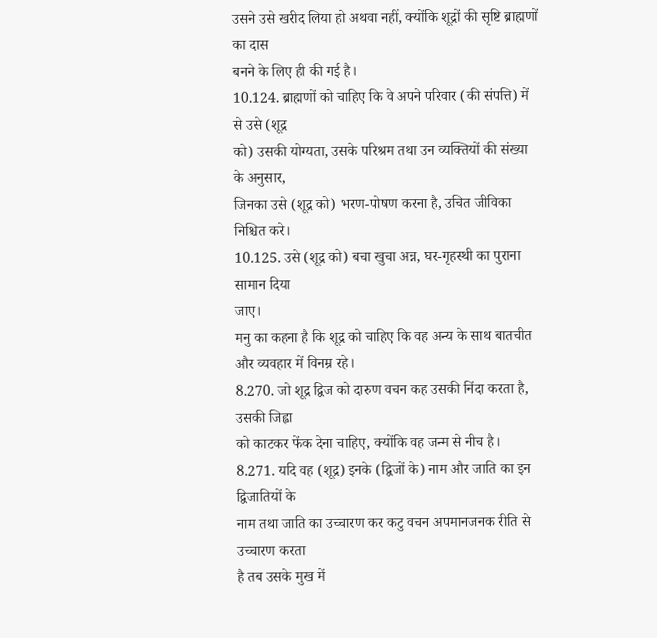उसने उसे खरीद लिया हो अथवा नहीं, क्योंकि शूद्रों की सृष्टि ब्राह्मणों का दास
बनने के लिए ही की गई है।
10.124. ब्राह्मणों को चाहिए कि वे अपने परिवार (की संपत्ति) में से उसे (शूद्र
को) उसकी योग्यता, उसके परिश्रम तथा उन व्यक्तियों की संख्या के अनुसार,
जिनका उसे (शूद्र को) भरण-पोषण करना है, उचित जीविका निश्चित करे।
10.125. उसे (शूद्र को) बचा खुचा अन्न, घर-गृहस्थी का पुराना सामान दिया
जाए।
मनु का कहना है कि शूद्र को चाहिए कि वह अन्य के साथ बातचीत और व्यवहार में विनम्र रहे।
8.270. जो शूद्र द्विज को दारुण वचन कह उसकी निंदा करता है, उसकी जिह्वा
को काटकर फेंक देना चाहिए, क्योंकि वह जन्म से नीच है।
8.271. यदि वह (शूद्र) इनके (द्विजों के) नाम और जाति का इन द्विजातियों के
नाम तथा जाति का उच्चारण कर कटु वचन अपमानजनक रीति से उच्चारण करता
है तब उसके मुख में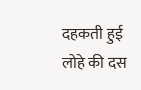दहकती हुई लोहे की दस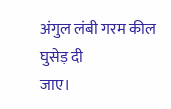अंगुल लंबी गरम कील घुसेड़ दी
जाए।